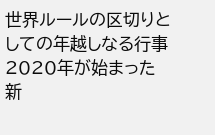世界ルールの区切りとしての年越しなる行事
2020年が始まった
新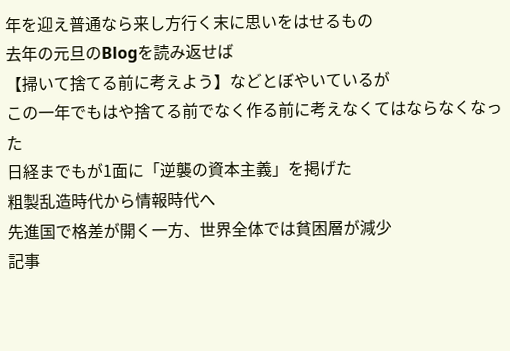年を迎え普通なら来し方行く末に思いをはせるもの
去年の元旦のBlogを読み返せば
【掃いて捨てる前に考えよう】などとぼやいているが
この一年でもはや捨てる前でなく作る前に考えなくてはならなくなった
日経までもが1面に「逆襲の資本主義」を掲げた
粗製乱造時代から情報時代へ
先進国で格差が開く一方、世界全体では貧困層が減少
記事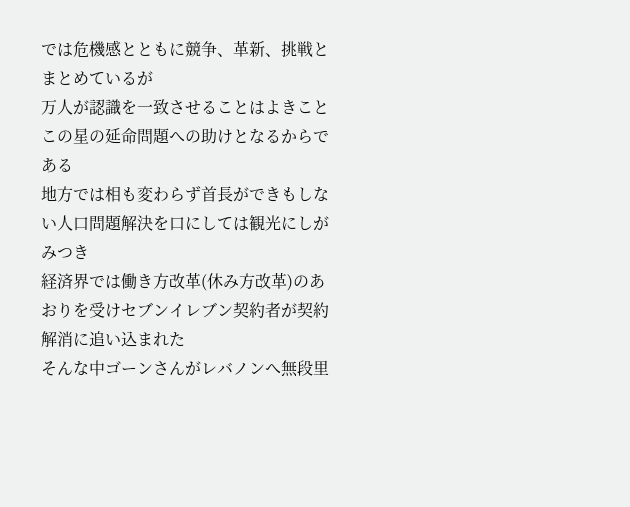では危機感とともに競争、革新、挑戦とまとめているが
万人が認識を一致させることはよきこと
この星の延命問題への助けとなるからである
地方では相も変わらず首長ができもしない人口問題解決を口にしては観光にしがみつき
経済界では働き方改革(休み方改革)のあおりを受けセブンイレブン契約者が契約解消に追い込まれた
そんな中ゴーンさんがレバノンへ無段里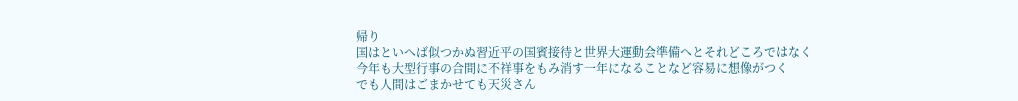帰り
国はといへば似つかぬ習近平の国賓接待と世界大運動会準備へとそれどころではなく
今年も大型行事の合間に不祥事をもみ消す一年になることなど容易に想像がつく
でも人間はごまかせても天災さん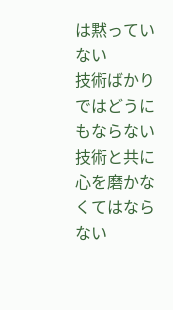は黙っていない
技術ばかりではどうにもならない
技術と共に心を磨かなくてはならない